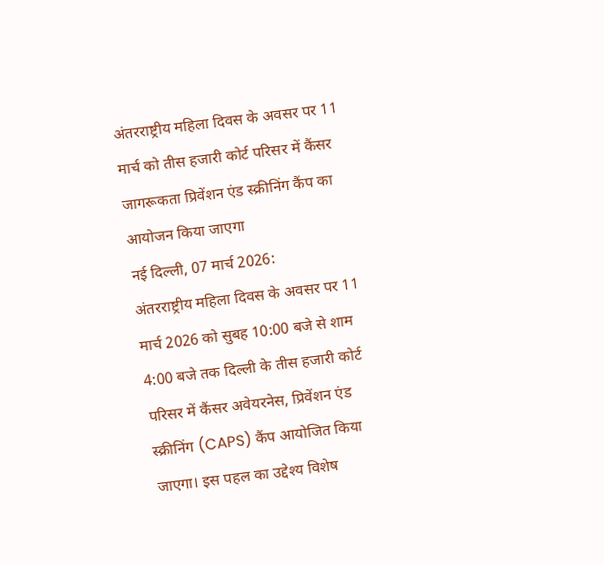अंतरराष्ट्रीय महिला दिवस के अवसर पर 11 मार्च को तीस हजारी कोर्ट परिसर में कैंसर जागरूकता प्रिवेंशन एंड स्क्रीनिंग कैंप का आयोजन किया जाएगा
नई दिल्ली, 07 मार्च 2026:
अंतरराष्ट्रीय महिला दिवस के अवसर पर 11 मार्च 2026 को सुबह 10:00 बजे से शाम 4:00 बजे तक दिल्ली के तीस हजारी कोर्ट परिसर में कैंसर अवेयरनेस, प्रिवेंशन एंड स्क्रीनिंग (CAPS) कैंप आयोजित किया जाएगा। इस पहल का उद्देश्य विशेष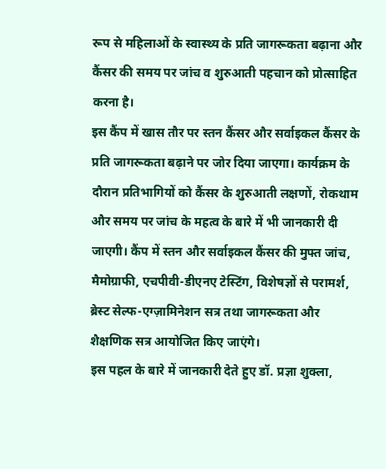रूप से महिलाओं के स्वास्थ्य के प्रति जागरूकता बढ़ाना और कैंसर की समय पर जांच व शुरुआती पहचान को प्रोत्साहित करना है।
इस कैंप में खास तौर पर स्तन कैंसर और सर्वाइकल कैंसर के प्रति जागरूकता बढ़ाने पर जोर दिया जाएगा। कार्यक्रम के दौरान प्रतिभागियों को कैंसर के शुरुआती लक्षणों, रोकथाम और समय पर जांच के महत्व के बारे में भी जानकारी दी जाएगी। कैंप में स्तन और सर्वाइकल कैंसर की मुफ्त जांच, मैमोग्राफी, एचपीवी-डीएनए टेस्टिंग, विशेषज्ञों से परामर्श, ब्रेस्ट सेल्फ-एग्ज़ामिनेशन सत्र तथा जागरूकता और शैक्षणिक सत्र आयोजित किए जाएंगे।
इस पहल के बारे में जानकारी देते हुए डॉ. प्रज्ञा शुक्ला,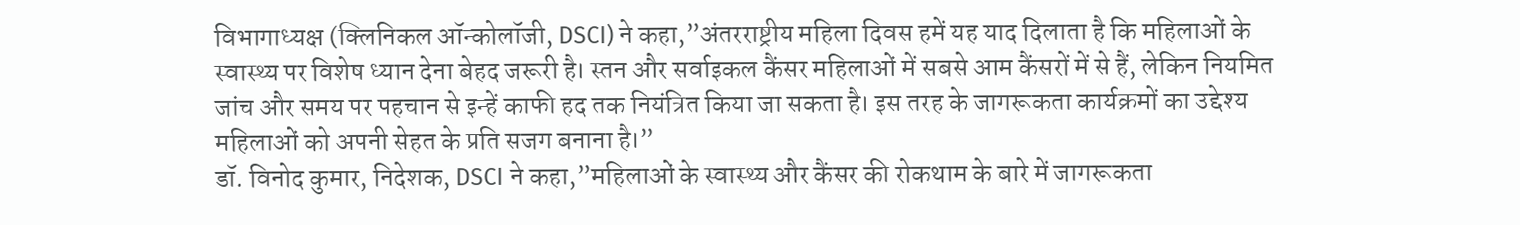विभागाध्यक्ष (क्लिनिकल ऑन्कोलॉजी, DSCI) ने कहा,”अंतरराष्ट्रीय महिला दिवस हमें यह याद दिलाता है कि महिलाओं के स्वास्थ्य पर विशेष ध्यान देना बेहद जरूरी है। स्तन और सर्वाइकल कैंसर महिलाओं में सबसे आम कैंसरों में से हैं, लेकिन नियमित जांच और समय पर पहचान से इन्हें काफी हद तक नियंत्रित किया जा सकता है। इस तरह के जागरूकता कार्यक्रमों का उद्देश्य महिलाओं को अपनी सेहत के प्रति सजग बनाना है।”
डॉ. विनोद कुमार, निदेशक, DSCI ने कहा,”महिलाओं के स्वास्थ्य और कैंसर की रोकथाम के बारे में जागरूकता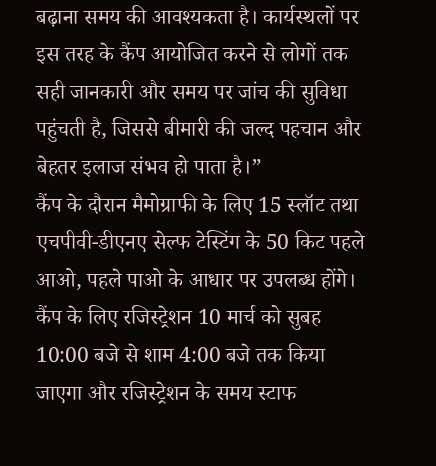बढ़ाना समय की आवश्यकता है। कार्यस्थलों पर इस तरह के कैंप आयोजित करने से लोगों तक सही जानकारी और समय पर जांच की सुविधा पहुंचती है, जिससे बीमारी की जल्द पहचान और बेहतर इलाज संभव हो पाता है।”
कैंप के दौरान मैमोग्राफी के लिए 15 स्लॉट तथा एचपीवी-डीएनए सेल्फ टेस्टिंग के 50 किट पहले आओ, पहले पाओ के आधार पर उपलब्ध होंगे। कैंप के लिए रजिस्ट्रेशन 10 मार्च को सुबह 10:00 बजे से शाम 4:00 बजे तक किया जाएगा और रजिस्ट्रेशन के समय स्टाफ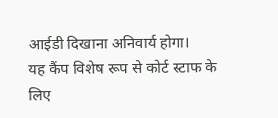आईडी दिखाना अनिवार्य होगा।
यह कैंप विशेष रूप से कोर्ट स्टाफ के लिए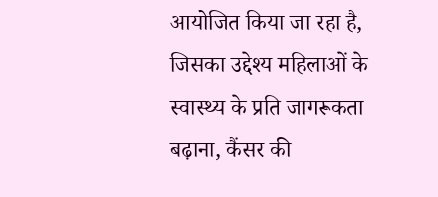आयोजित किया जा रहा है, जिसका उद्देश्य महिलाओं के स्वास्थ्य के प्रति जागरूकता बढ़ाना, कैंसर की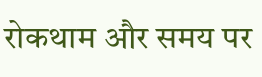रोकथाम और समय पर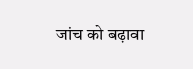जांच को बढ़ावा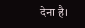देना है।